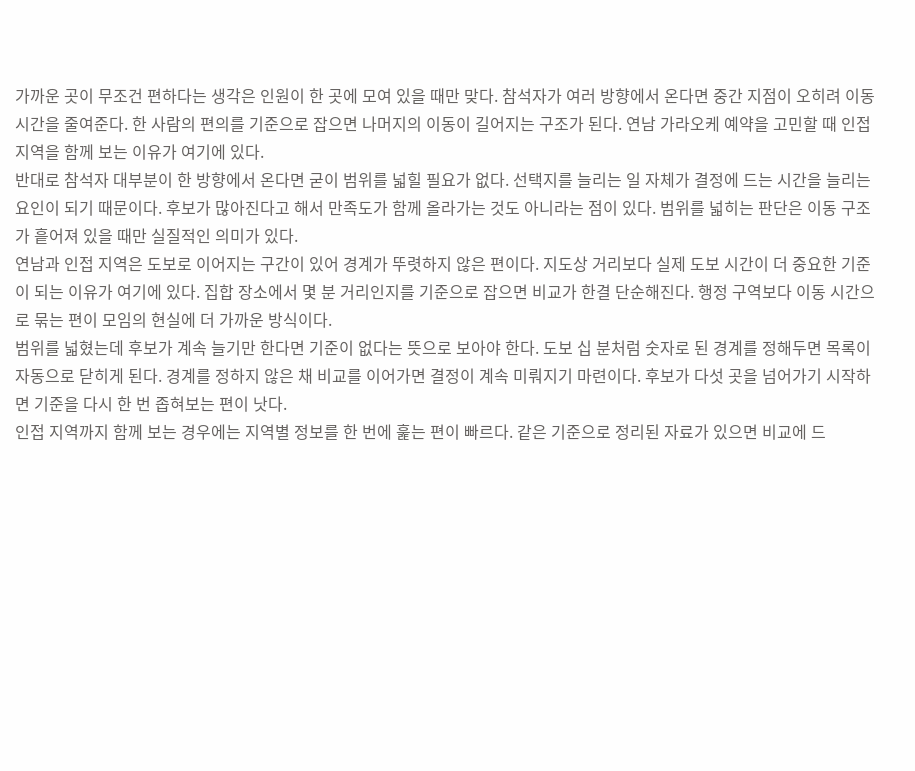가까운 곳이 무조건 편하다는 생각은 인원이 한 곳에 모여 있을 때만 맞다. 참석자가 여러 방향에서 온다면 중간 지점이 오히려 이동 시간을 줄여준다. 한 사람의 편의를 기준으로 잡으면 나머지의 이동이 길어지는 구조가 된다. 연남 가라오케 예약을 고민할 때 인접 지역을 함께 보는 이유가 여기에 있다.
반대로 참석자 대부분이 한 방향에서 온다면 굳이 범위를 넓힐 필요가 없다. 선택지를 늘리는 일 자체가 결정에 드는 시간을 늘리는 요인이 되기 때문이다. 후보가 많아진다고 해서 만족도가 함께 올라가는 것도 아니라는 점이 있다. 범위를 넓히는 판단은 이동 구조가 흩어져 있을 때만 실질적인 의미가 있다.
연남과 인접 지역은 도보로 이어지는 구간이 있어 경계가 뚜렷하지 않은 편이다. 지도상 거리보다 실제 도보 시간이 더 중요한 기준이 되는 이유가 여기에 있다. 집합 장소에서 몇 분 거리인지를 기준으로 잡으면 비교가 한결 단순해진다. 행정 구역보다 이동 시간으로 묶는 편이 모임의 현실에 더 가까운 방식이다.
범위를 넓혔는데 후보가 계속 늘기만 한다면 기준이 없다는 뜻으로 보아야 한다. 도보 십 분처럼 숫자로 된 경계를 정해두면 목록이 자동으로 닫히게 된다. 경계를 정하지 않은 채 비교를 이어가면 결정이 계속 미뤄지기 마련이다. 후보가 다섯 곳을 넘어가기 시작하면 기준을 다시 한 번 좁혀보는 편이 낫다.
인접 지역까지 함께 보는 경우에는 지역별 정보를 한 번에 훑는 편이 빠르다. 같은 기준으로 정리된 자료가 있으면 비교에 드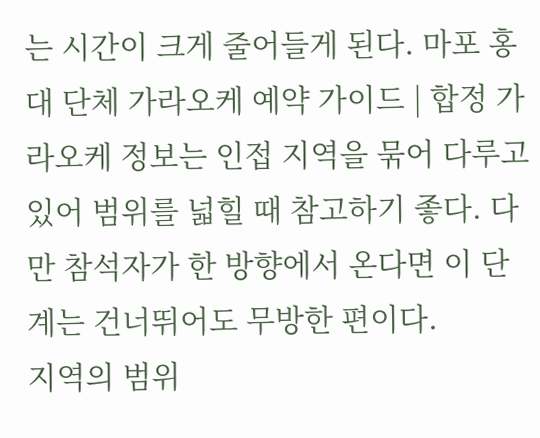는 시간이 크게 줄어들게 된다. 마포 홍대 단체 가라오케 예약 가이드 | 합정 가라오케 정보는 인접 지역을 묶어 다루고 있어 범위를 넓힐 때 참고하기 좋다. 다만 참석자가 한 방향에서 온다면 이 단계는 건너뛰어도 무방한 편이다.
지역의 범위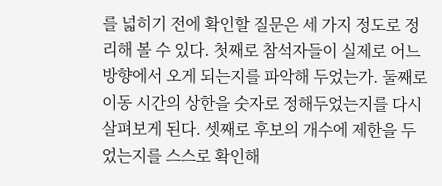를 넓히기 전에 확인할 질문은 세 가지 정도로 정리해 볼 수 있다. 첫째로 참석자들이 실제로 어느 방향에서 오게 되는지를 파악해 두었는가. 둘째로 이동 시간의 상한을 숫자로 정해두었는지를 다시 살펴보게 된다. 셋째로 후보의 개수에 제한을 두었는지를 스스로 확인해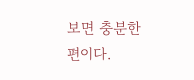보면 충분한 편이다.